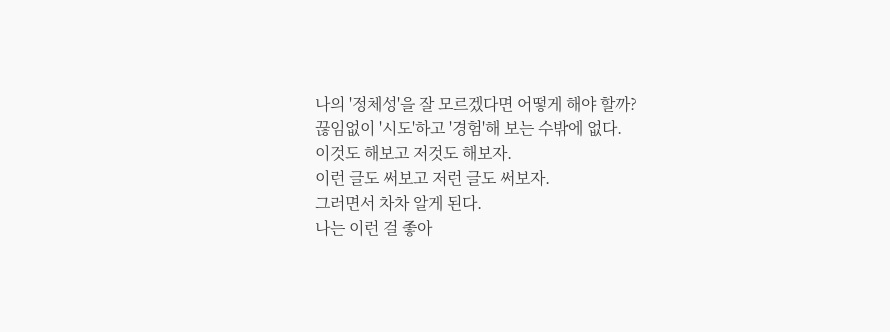나의 '정체성'을 잘 모르겠다면 어떻게 해야 할까?
끊임없이 '시도'하고 '경험'해 보는 수밖에 없다.
이것도 해보고 저것도 해보자.
이런 글도 써보고 저런 글도 써보자.
그러면서 차차 알게 된다.
나는 이런 걸 좋아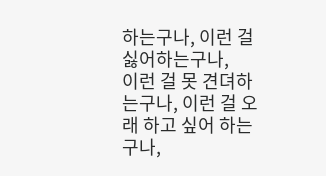하는구나, 이런 걸 싫어하는구나,
이런 걸 못 견뎌하는구나, 이런 걸 오래 하고 싶어 하는구나,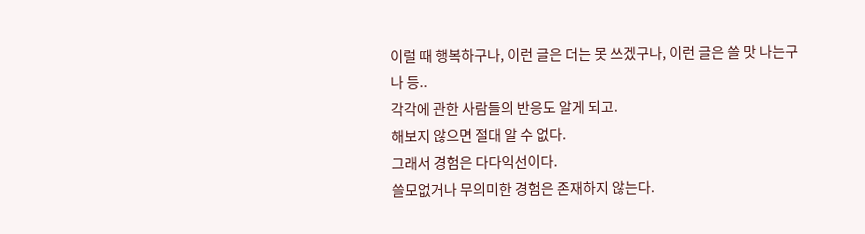이럴 때 행복하구나, 이런 글은 더는 못 쓰겠구나, 이런 글은 쓸 맛 나는구나 등..
각각에 관한 사람들의 반응도 알게 되고.
해보지 않으면 절대 알 수 없다.
그래서 경험은 다다익선이다.
쓸모없거나 무의미한 경험은 존재하지 않는다.